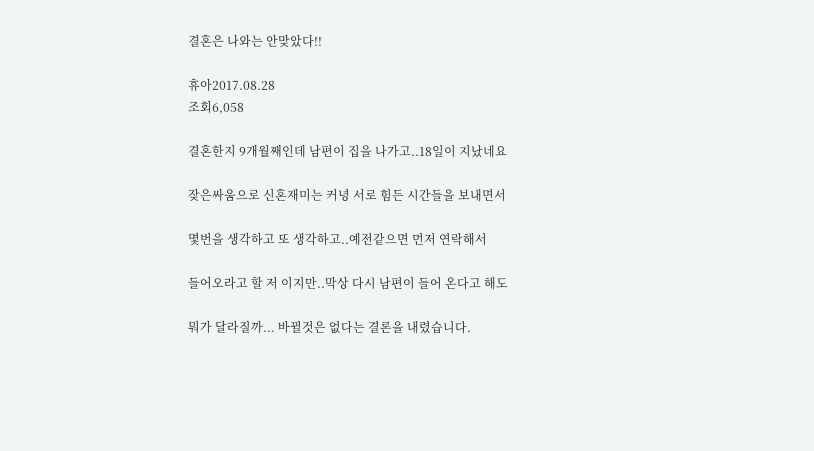결혼은 나와는 안맞았다!!

휴아2017.08.28
조회6,058

결혼한지 9개월째인데 남편이 집을 나가고..18일이 지났네요

잦은싸움으로 신혼재미는 커녕 서로 힘든 시간들을 보내면서

몇번을 생각하고 또 생각하고..예전같으면 먼저 연락해서

들어오라고 할 저 이지만..막상 다시 남편이 들어 온다고 해도

뭐가 달라질까... 바뀔것은 없다는 결론을 내렸습니다.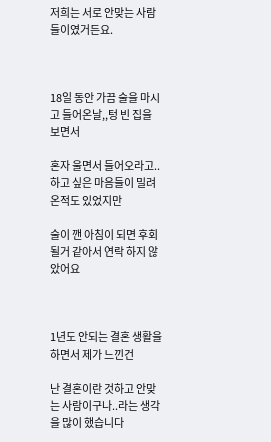저희는 서로 안맞는 사람들이였거든요.



18일 동안 가끔 술을 마시고 들어온날,,텅 빈 집을 보면서

혼자 울면서 들어오라고.. 하고 싶은 마음들이 밀려온적도 있었지만

술이 깬 아침이 되면 후회될거 같아서 연락 하지 않았어요



1년도 안되는 결혼 생활을 하면서 제가 느낀건

난 결혼이란 것하고 안맞는 사람이구나..라는 생각을 많이 했습니다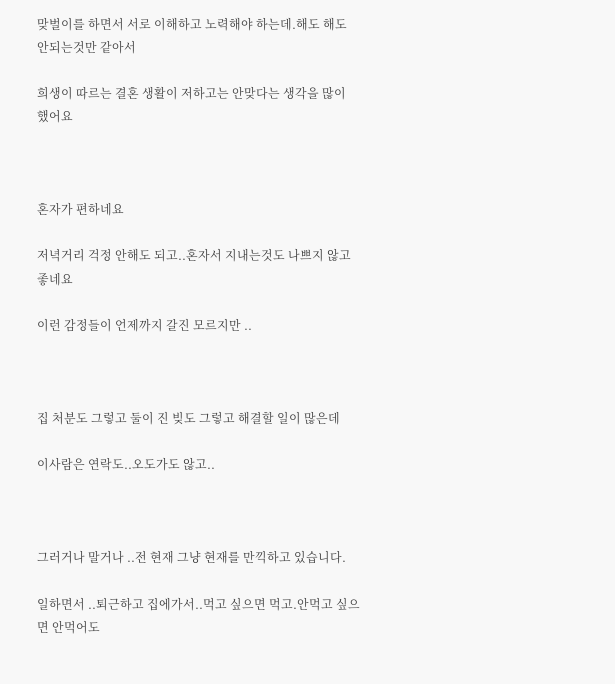맞벌이를 하면서 서로 이해하고 노력해야 하는데.해도 해도 안되는것만 같아서

희생이 따르는 결혼 생활이 저하고는 안맞다는 생각을 많이 했어요



혼자가 편하네요

저녁거리 걱정 안해도 되고..혼자서 지내는것도 나쁘지 않고 좋네요

이런 감정들이 언제까지 갈진 모르지만 ..



집 처분도 그렇고 둘이 진 빚도 그렇고 해결할 일이 많은데

이사람은 연락도..오도가도 않고..



그러거나 말거나 ..전 현재 그냥 현재를 만끽하고 있습니다.

일하면서 ..퇴근하고 집에가서..먹고 싶으면 먹고.안먹고 싶으면 안먹어도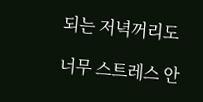되는 저녁꺼리도

너무 스트레스 안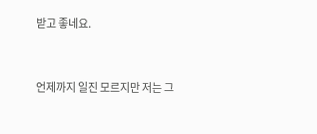받고 좋네요.



언제까지 일진 모르지만 저는 그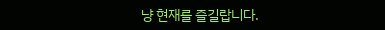냥 현재를 즐길랍니다.